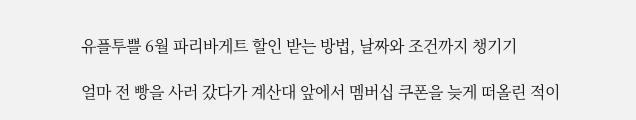유플투쁠 6월 파리바게트 할인 받는 방법, 날짜와 조건까지 챙기기

얼마 전 빵을 사러 갔다가 계산대 앞에서 멤버십 쿠폰을 늦게 떠올린 적이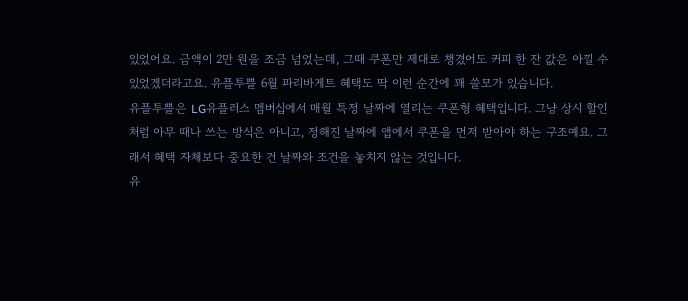있었어요. 금액이 2만 원을 조금 넘었는데, 그때 쿠폰만 제대로 챙겼어도 커피 한 잔 값은 아낄 수 있었겠더라고요. 유플투쁠 6월 파리바게트 혜택도 딱 이런 순간에 꽤 쓸모가 있습니다.
유플투쁠은 LG유플러스 멤버십에서 매월 특정 날짜에 열리는 쿠폰형 혜택입니다. 그냥 상시 할인처럼 아무 때나 쓰는 방식은 아니고, 정해진 날짜에 앱에서 쿠폰을 먼저 받아야 하는 구조예요. 그래서 혜택 자체보다 중요한 건 날짜와 조건을 놓치지 않는 것입니다.
유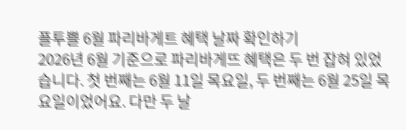플투쁠 6월 파리바게트 혜택 날짜 확인하기
2026년 6월 기준으로 파리바게뜨 혜택은 두 번 잡혀 있었습니다. 첫 번째는 6월 11일 목요일, 두 번째는 6월 25일 목요일이었어요. 다만 두 날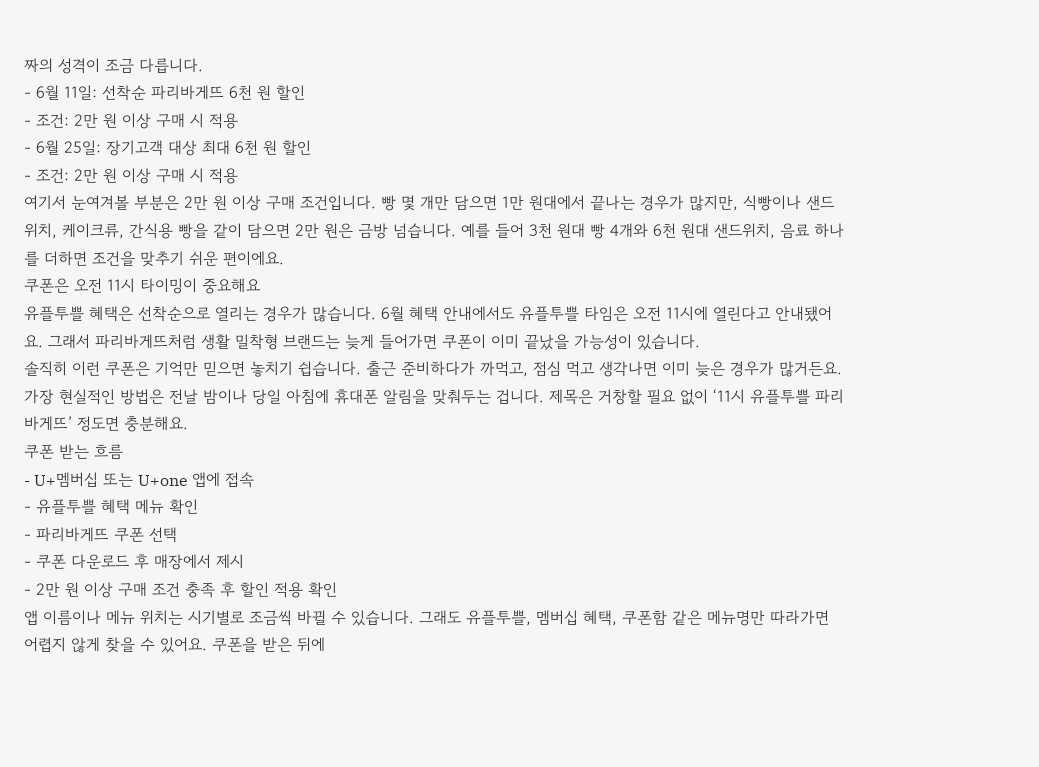짜의 성격이 조금 다릅니다.
- 6월 11일: 선착순 파리바게뜨 6천 원 할인
- 조건: 2만 원 이상 구매 시 적용
- 6월 25일: 장기고객 대상 최대 6천 원 할인
- 조건: 2만 원 이상 구매 시 적용
여기서 눈여겨볼 부분은 2만 원 이상 구매 조건입니다. 빵 몇 개만 담으면 1만 원대에서 끝나는 경우가 많지만, 식빵이나 샌드위치, 케이크류, 간식용 빵을 같이 담으면 2만 원은 금방 넘습니다. 예를 들어 3천 원대 빵 4개와 6천 원대 샌드위치, 음료 하나를 더하면 조건을 맞추기 쉬운 편이에요.
쿠폰은 오전 11시 타이밍이 중요해요
유플투쁠 혜택은 선착순으로 열리는 경우가 많습니다. 6월 혜택 안내에서도 유플투쁠 타임은 오전 11시에 열린다고 안내됐어요. 그래서 파리바게뜨처럼 생활 밀착형 브랜드는 늦게 들어가면 쿠폰이 이미 끝났을 가능성이 있습니다.
솔직히 이런 쿠폰은 기억만 믿으면 놓치기 쉽습니다. 출근 준비하다가 까먹고, 점심 먹고 생각나면 이미 늦은 경우가 많거든요. 가장 현실적인 방법은 전날 밤이나 당일 아침에 휴대폰 알림을 맞춰두는 겁니다. 제목은 거창할 필요 없이 ‘11시 유플투쁠 파리바게뜨’ 정도면 충분해요.
쿠폰 받는 흐름
- U+멤버십 또는 U+one 앱에 접속
- 유플투쁠 혜택 메뉴 확인
- 파리바게뜨 쿠폰 선택
- 쿠폰 다운로드 후 매장에서 제시
- 2만 원 이상 구매 조건 충족 후 할인 적용 확인
앱 이름이나 메뉴 위치는 시기별로 조금씩 바뀔 수 있습니다. 그래도 유플투쁠, 멤버십 혜택, 쿠폰함 같은 메뉴명만 따라가면 어렵지 않게 찾을 수 있어요. 쿠폰을 받은 뒤에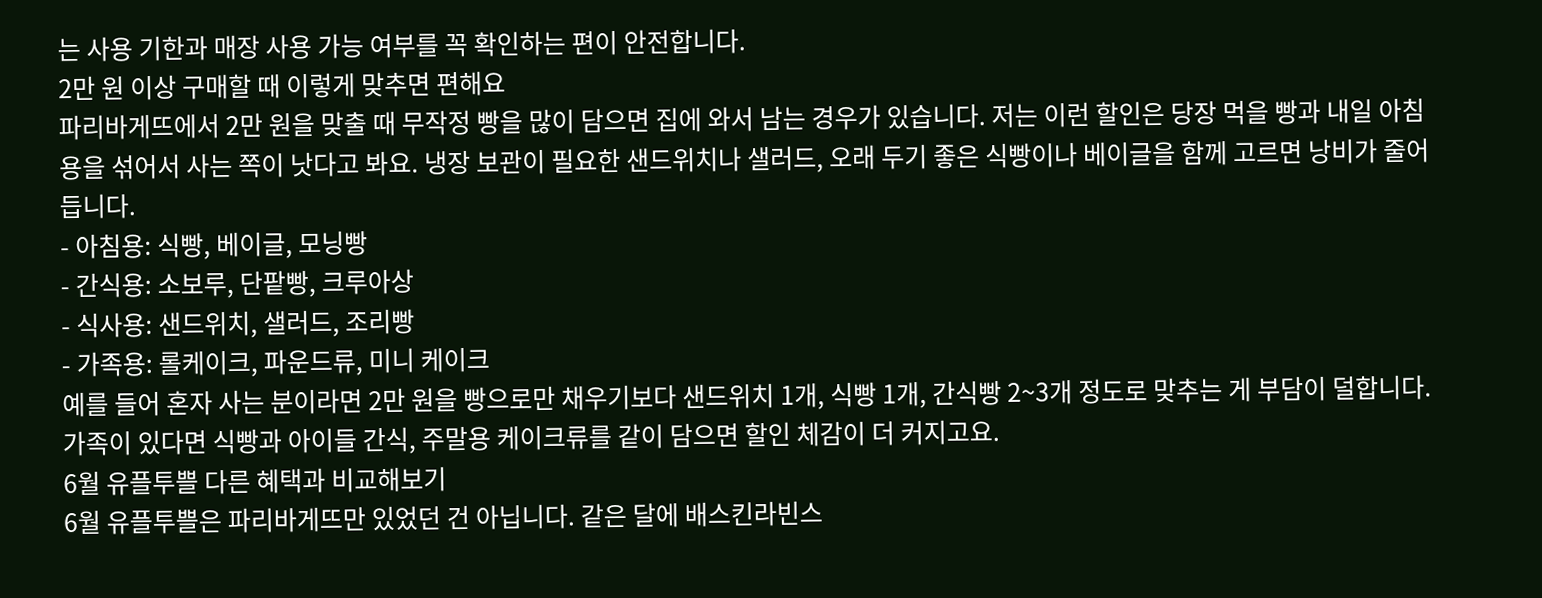는 사용 기한과 매장 사용 가능 여부를 꼭 확인하는 편이 안전합니다.
2만 원 이상 구매할 때 이렇게 맞추면 편해요
파리바게뜨에서 2만 원을 맞출 때 무작정 빵을 많이 담으면 집에 와서 남는 경우가 있습니다. 저는 이런 할인은 당장 먹을 빵과 내일 아침용을 섞어서 사는 쪽이 낫다고 봐요. 냉장 보관이 필요한 샌드위치나 샐러드, 오래 두기 좋은 식빵이나 베이글을 함께 고르면 낭비가 줄어듭니다.
- 아침용: 식빵, 베이글, 모닝빵
- 간식용: 소보루, 단팥빵, 크루아상
- 식사용: 샌드위치, 샐러드, 조리빵
- 가족용: 롤케이크, 파운드류, 미니 케이크
예를 들어 혼자 사는 분이라면 2만 원을 빵으로만 채우기보다 샌드위치 1개, 식빵 1개, 간식빵 2~3개 정도로 맞추는 게 부담이 덜합니다. 가족이 있다면 식빵과 아이들 간식, 주말용 케이크류를 같이 담으면 할인 체감이 더 커지고요.
6월 유플투쁠 다른 혜택과 비교해보기
6월 유플투쁠은 파리바게뜨만 있었던 건 아닙니다. 같은 달에 배스킨라빈스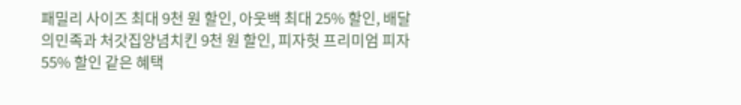패밀리 사이즈 최대 9천 원 할인, 아웃백 최대 25% 할인, 배달의민족과 처갓집양념치킨 9천 원 할인, 피자헛 프리미엄 피자 55% 할인 같은 혜택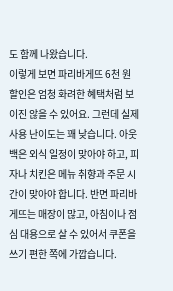도 함께 나왔습니다.
이렇게 보면 파리바게뜨 6천 원 할인은 엄청 화려한 혜택처럼 보이진 않을 수 있어요. 그런데 실제 사용 난이도는 꽤 낮습니다. 아웃백은 외식 일정이 맞아야 하고, 피자나 치킨은 메뉴 취향과 주문 시간이 맞아야 합니다. 반면 파리바게뜨는 매장이 많고, 아침이나 점심 대용으로 살 수 있어서 쿠폰을 쓰기 편한 쪽에 가깝습니다.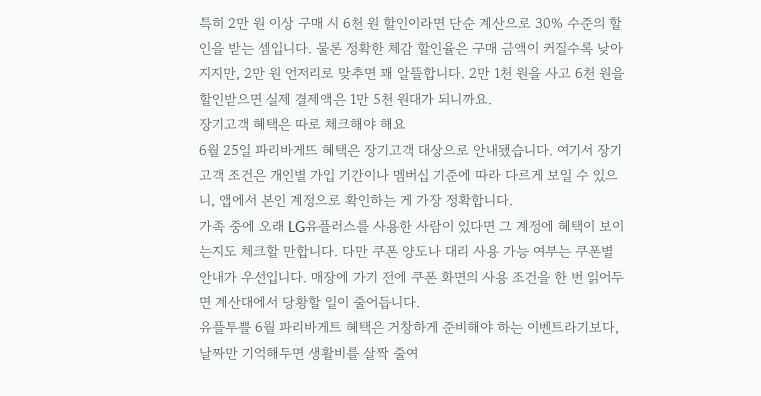특히 2만 원 이상 구매 시 6천 원 할인이라면 단순 계산으로 30% 수준의 할인을 받는 셈입니다. 물론 정확한 체감 할인율은 구매 금액이 커질수록 낮아지지만, 2만 원 언저리로 맞추면 꽤 알뜰합니다. 2만 1천 원을 사고 6천 원을 할인받으면 실제 결제액은 1만 5천 원대가 되니까요.
장기고객 혜택은 따로 체크해야 해요
6월 25일 파리바게뜨 혜택은 장기고객 대상으로 안내됐습니다. 여기서 장기고객 조건은 개인별 가입 기간이나 멤버십 기준에 따라 다르게 보일 수 있으니, 앱에서 본인 계정으로 확인하는 게 가장 정확합니다.
가족 중에 오래 LG유플러스를 사용한 사람이 있다면 그 계정에 혜택이 보이는지도 체크할 만합니다. 다만 쿠폰 양도나 대리 사용 가능 여부는 쿠폰별 안내가 우선입니다. 매장에 가기 전에 쿠폰 화면의 사용 조건을 한 번 읽어두면 계산대에서 당황할 일이 줄어듭니다.
유플투쁠 6월 파리바게트 혜택은 거창하게 준비해야 하는 이벤트라기보다, 날짜만 기억해두면 생활비를 살짝 줄여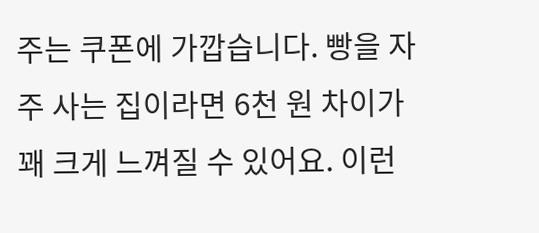주는 쿠폰에 가깝습니다. 빵을 자주 사는 집이라면 6천 원 차이가 꽤 크게 느껴질 수 있어요. 이런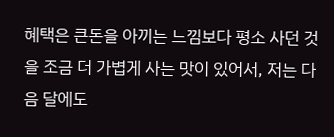혜택은 큰돈을 아끼는 느낌보다 평소 사던 것을 조금 더 가볍게 사는 맛이 있어서, 저는 다음 달에도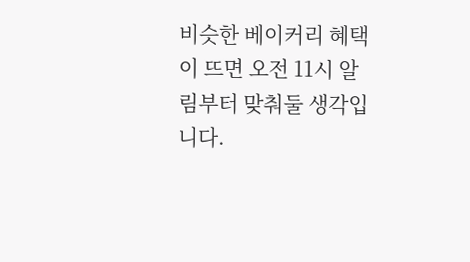비슷한 베이커리 혜택이 뜨면 오전 11시 알림부터 맞춰둘 생각입니다.